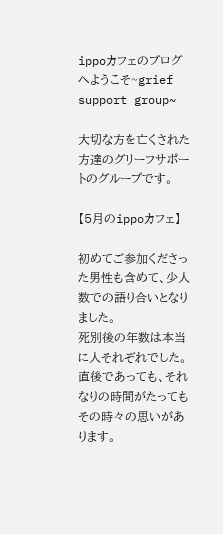ippoカフェのブログへようこそ~grief support group~

大切な方を亡くされた方達のグリーフサポートのグループです。

【5月のippoカフェ】

初めてご参加くださった男性も含めて、少人数での語り合いとなりました。
死別後の年数は本当に人それぞれでした。
直後であっても、それなりの時間がたっても
その時々の思いがあります。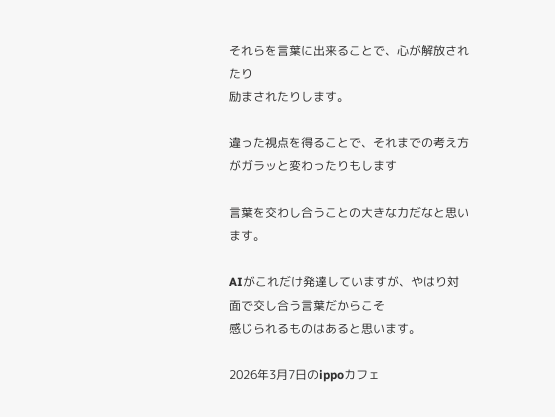それらを言葉に出来ることで、心が解放されたり
励まされたりします。

違った視点を得ることで、それまでの考え方がガラッと変わったりもします

言葉を交わし合うことの大きな力だなと思います。

AIがこれだけ発達していますが、やはり対面で交し合う言葉だからこそ
感じられるものはあると思います。

2026年3月7日のippoカフェ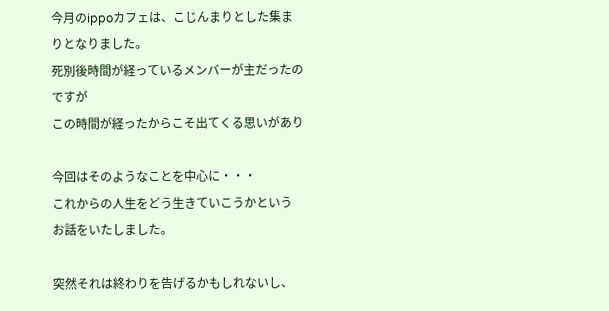今月のippoカフェは、こじんまりとした集まりとなりました。
死別後時間が経っているメンバーが主だったのですが
この時間が経ったからこそ出てくる思いがあり

今回はそのようなことを中心に・・・
これからの人生をどう生きていこうかという
お話をいたしました。

突然それは終わりを告げるかもしれないし、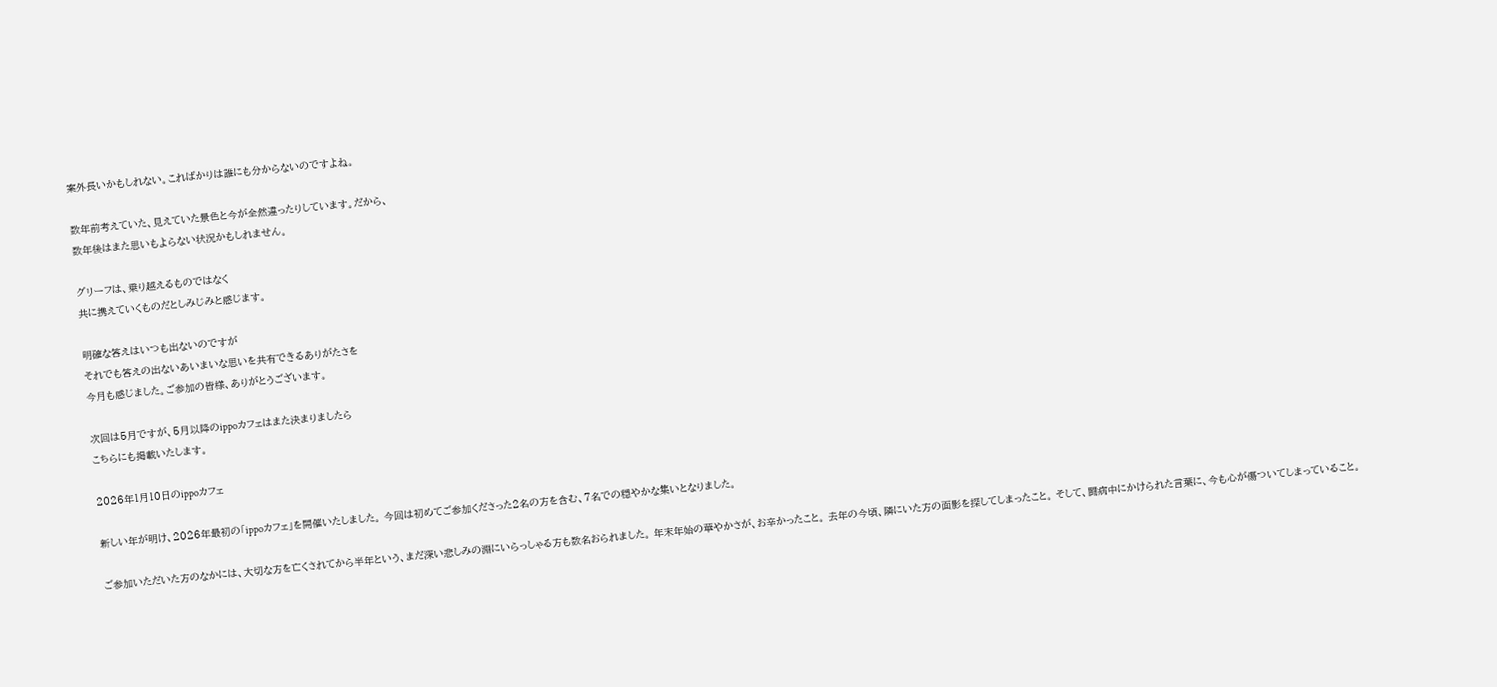案外長いかもしれない。こればかりは誰にも分からないのですよね。

数年前考えていた、見えていた景色と今が全然違ったりしています。だから、
数年後はまた思いもよらない状況かもしれません。

グリーフは、乗り越えるものではなく
共に携えていくものだとしみじみと感じます。

明確な答えはいつも出ないのですが
それでも答えの出ないあいまいな思いを共有できるありがたさを
今月も感じました。ご参加の皆様、ありがとうございます。

次回は5月ですが、5月以降のippoカフェはまた決まりましたら
こちらにも掲載いたします。

2026年1月10日のippoカフェ

新しい年が明け、2026年最初の「ippoカフェ」を開催いたしました。 今回は初めてご参加くださった2名の方を含む、7名での穏やかな集いとなりました。

ご参加いただいた方のなかには、大切な方を亡くされてから半年という、まだ深い悲しみの淵にいらっしゃる方も数名おられました。 年末年始の華やかさが、お辛かったこと。 去年の今頃、隣にいた方の面影を探してしまったこと。 そして、闘病中にかけられた言葉に、今も心が傷ついてしまっていること。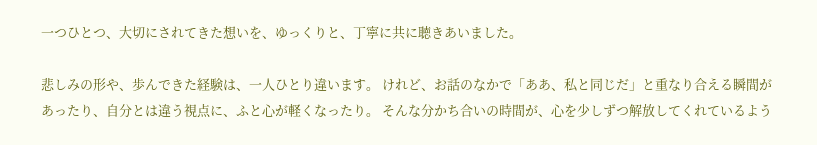一つひとつ、大切にされてきた想いを、ゆっくりと、丁寧に共に聴きあいました。

悲しみの形や、歩んできた経験は、一人ひとり違います。 けれど、お話のなかで「ああ、私と同じだ」と重なり合える瞬間があったり、自分とは違う視点に、ふと心が軽くなったり。 そんな分かち合いの時間が、心を少しずつ解放してくれているよう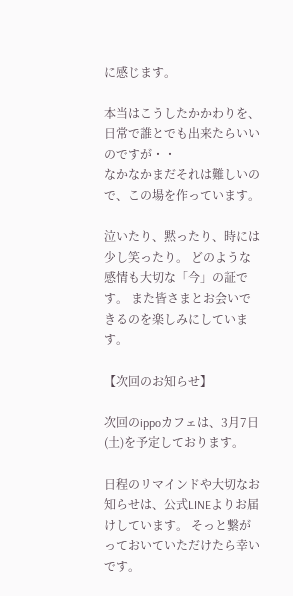に感じます。

本当はこうしたかかわりを、日常で誰とでも出来たらいいのですが・・
なかなかまだそれは難しいので、この場を作っています。

泣いたり、黙ったり、時には少し笑ったり。 どのような感情も大切な「今」の証です。 また皆さまとお会いできるのを楽しみにしています。

【次回のお知らせ】

次回のippoカフェは、3月7日(土)を予定しております。

日程のリマインドや大切なお知らせは、公式LINEよりお届けしています。 そっと繋がっておいていただけたら幸いです。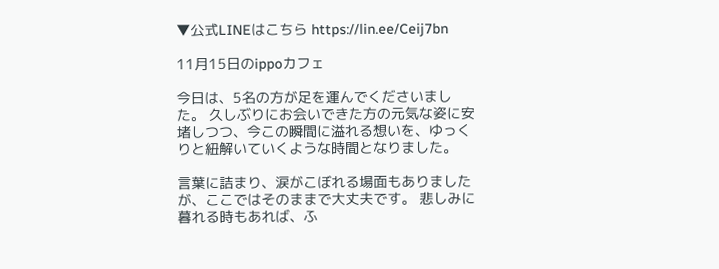▼公式LINEはこちら https://lin.ee/Ceij7bn

11月15日のippoカフェ

今日は、5名の方が足を運んでくださいました。 久しぶりにお会いできた方の元気な姿に安堵しつつ、今この瞬間に溢れる想いを、ゆっくりと紐解いていくような時間となりました。

言葉に詰まり、涙がこぼれる場面もありましたが、ここではそのままで大丈夫です。 悲しみに暮れる時もあれば、ふ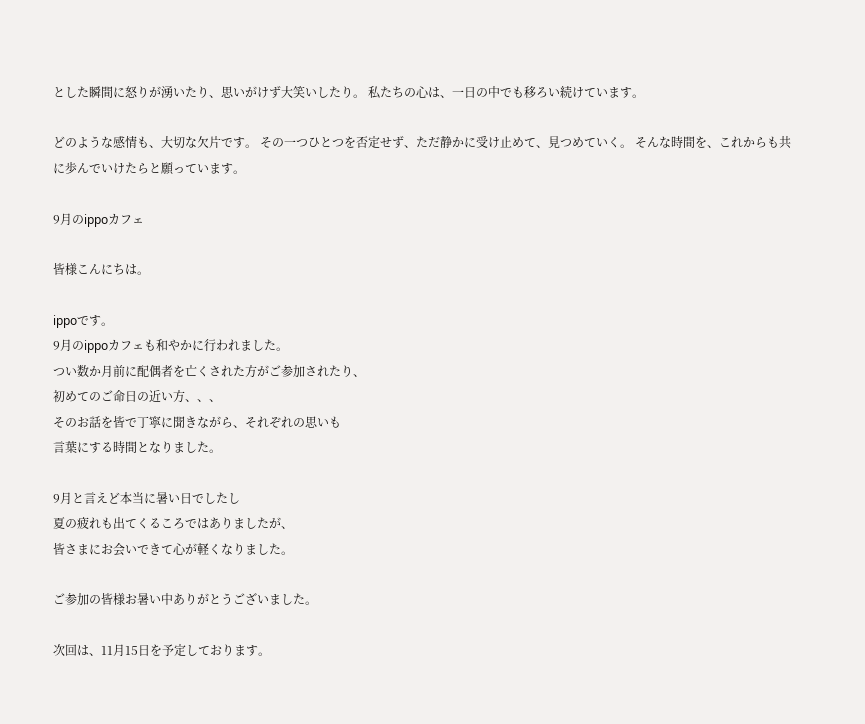とした瞬間に怒りが湧いたり、思いがけず大笑いしたり。 私たちの心は、一日の中でも移ろい続けています。

どのような感情も、大切な欠片です。 その一つひとつを否定せず、ただ静かに受け止めて、見つめていく。 そんな時間を、これからも共に歩んでいけたらと願っています。

9月のippoカフェ

皆様こんにちは。

ippoです。
9月のippoカフェも和やかに行われました。
つい数か月前に配偶者を亡くされた方がご参加されたり、
初めてのご命日の近い方、、、
そのお話を皆で丁寧に聞きながら、それぞれの思いも
言葉にする時間となりました。

9月と言えど本当に暑い日でしたし
夏の疲れも出てくるころではありましたが、
皆さまにお会いできて心が軽くなりました。

ご参加の皆様お暑い中ありがとうございました。

次回は、11月15日を予定しております。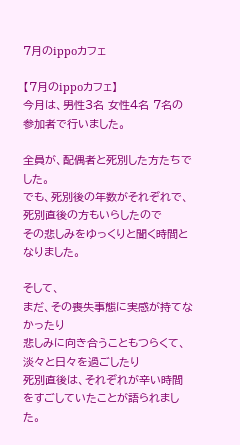7月のippoカフェ

【7月のippoカフェ】
今月は、男性3名 女性4名 7名の参加者で行いました。

全員が、配偶者と死別した方たちでした。
でも、死別後の年数がそれぞれで、死別直後の方もいらしたので
その悲しみをゆっくりと聞く時間となりました。

そして、
まだ、その喪失事態に実感が持てなかったり
悲しみに向き合うこともつらくて、淡々と日々を過ごしたり
死別直後は、それぞれが辛い時間をすごしていたことが語られました。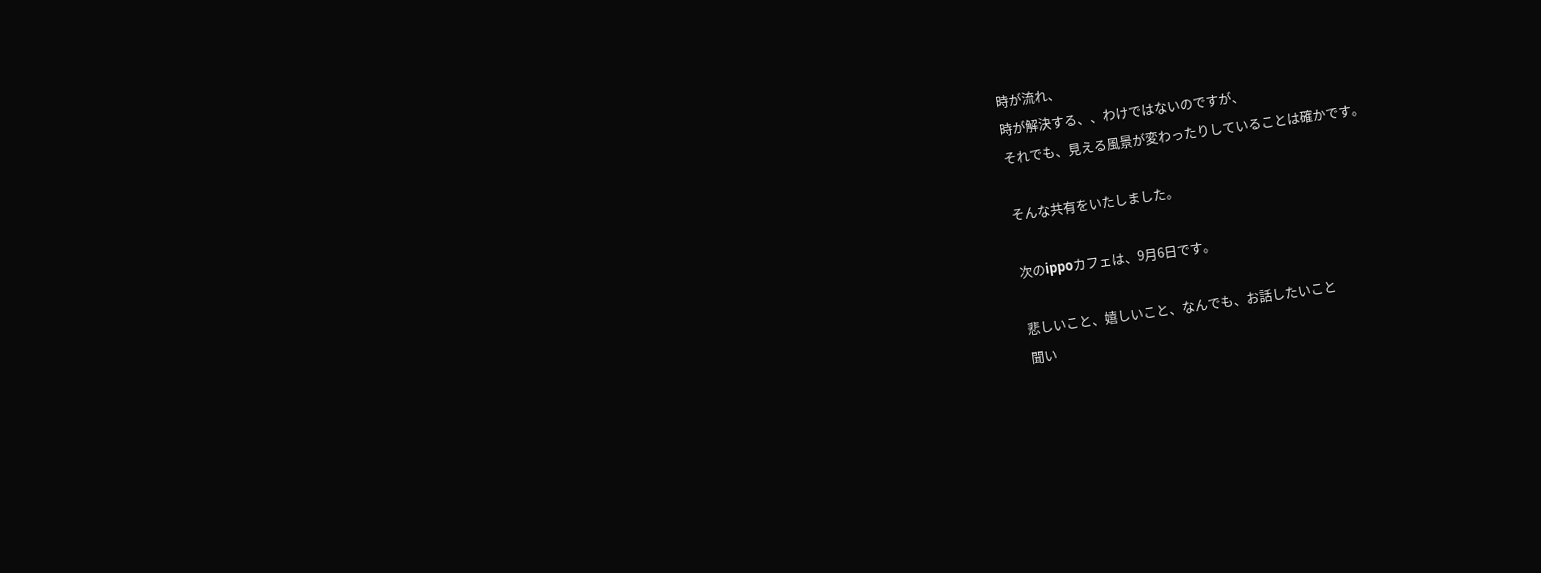時が流れ、
時が解決する、、わけではないのですが、
それでも、見える風景が変わったりしていることは確かです。

そんな共有をいたしました。

次のippoカフェは、9月6日です。

悲しいこと、嬉しいこと、なんでも、お話したいこと
聞い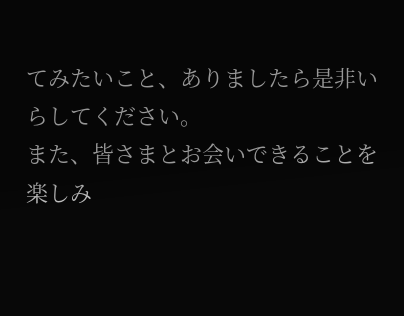てみたいこと、ありましたら是非いらしてください。
また、皆さまとお会いできることを楽しみ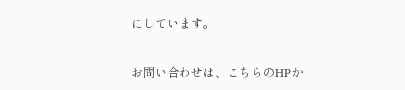にしています。

お問い合わせは、こちらのHPか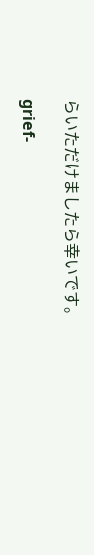らいただけましたら幸いです。

grief-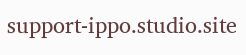support-ippo.studio.site